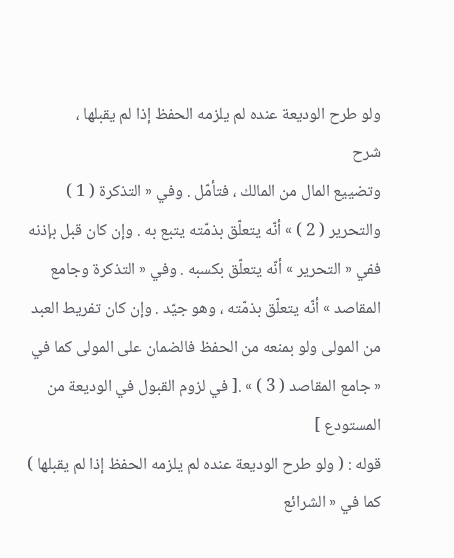ولو طرح الوديعة عنده لم يلزمه الحفظ إذا لم يقبلها ،
شرح
وتضييع المال من المالك ، فتأمّل . وفي « التذكرة ( 1 ) والتحرير ( 2 ) » أنّه يتعلّق بذمّته يتبع به . وإن كان قبل بإذنه ففي « التحرير » أنّه يتعلّق بكسبه . وفي « التذكرة وجامع المقاصد » أنّه يتعلّق بذمّته ، وهو جيّد . وإن كان تفريط العبد من المولى ولو بمنعه من الحفظ فالضمان على المولى كما في « جامع المقاصد ( 3 ) » .[ في لزوم القبول في الوديعة من المستودع ]
قوله : ( ولو طرح الوديعة عنده لم يلزمه الحفظ إذا لم يقبلها ) كما في « الشرائع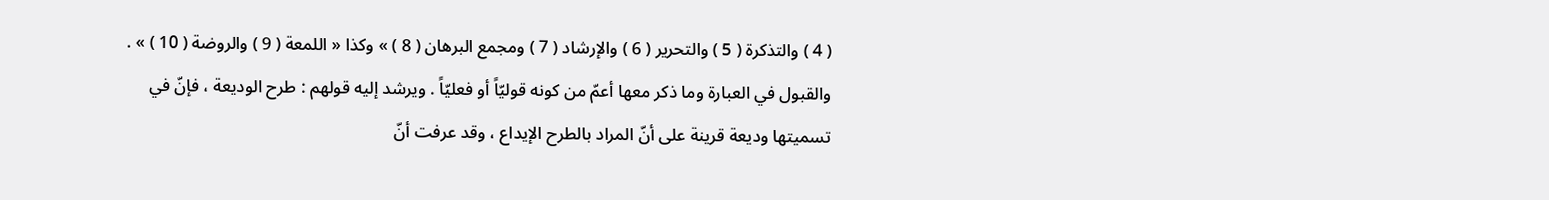( 4 ) والتذكرة ( 5 ) والتحرير ( 6 ) والإرشاد ( 7 ) ومجمع البرهان ( 8 ) » وكذا « اللمعة ( 9 ) والروضة ( 10 ) » .
والقبول في العبارة وما ذكر معها أعمّ من كونه قوليّاً أو فعليّاً . ويرشد إليه قولهم : طرح الوديعة ، فإنّ في تسميتها وديعة قرينة على أنّ المراد بالطرح الإيداع ، وقد عرفت أنّ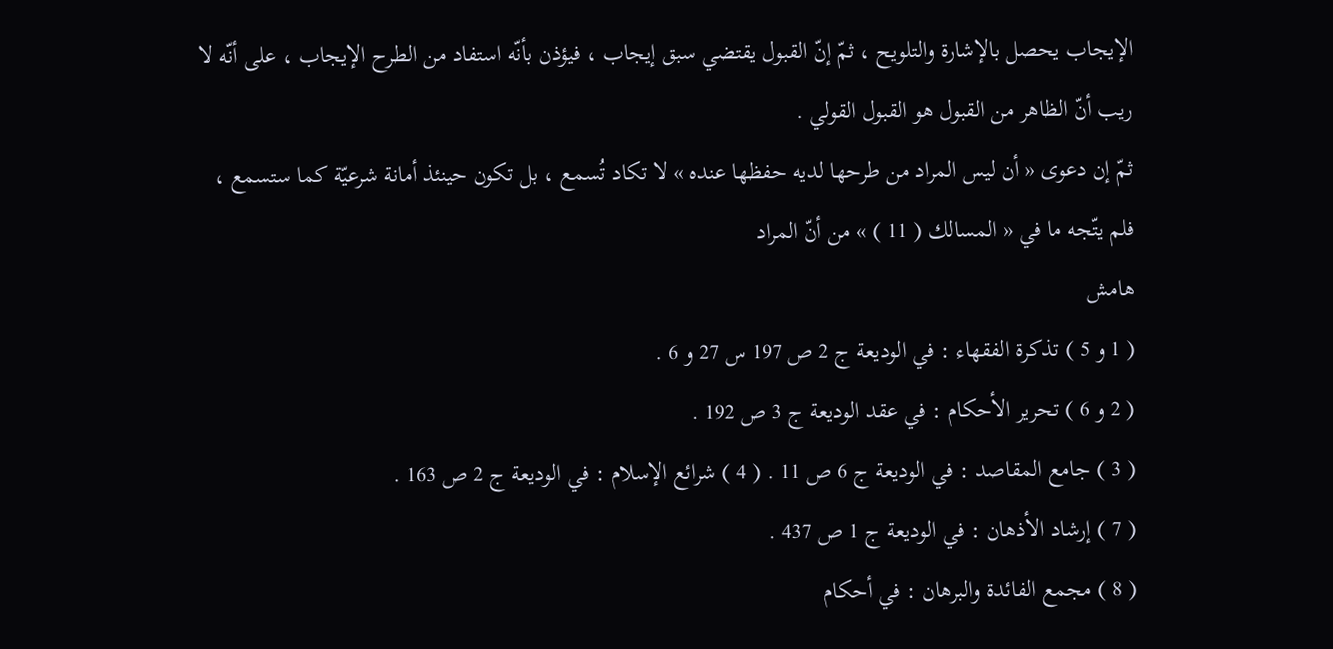الإيجاب يحصل بالإشارة والتلويح ، ثمّ إنّ القبول يقتضي سبق إيجاب ، فيؤذن بأنّه استفاد من الطرح الإيجاب ، على أنّه لا ريب أنّ الظاهر من القبول هو القبول القولي .
ثمّ إن دعوى « أن ليس المراد من طرحها لديه حفظها عنده » لا تكاد تُسمع ، بل تكون حينئذ أمانة شرعيّة كما ستسمع ، فلم يتّجه ما في « المسالك ( 11 ) » من أنّ المراد
هامش
( 1 و 5 ) تذكرة الفقهاء : في الوديعة ج 2 ص 197 س 27 و 6 .
( 2 و 6 ) تحرير الأحكام : في عقد الوديعة ج 3 ص 192 .
( 3 ) جامع المقاصد : في الوديعة ج 6 ص 11 . ( 4 ) شرائع الإسلام : في الوديعة ج 2 ص 163 .
( 7 ) إرشاد الأذهان : في الوديعة ج 1 ص 437 .
( 8 ) مجمع الفائدة والبرهان : في أحكام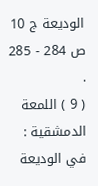الوديعة ج 10 ص 284 - 285 .
( 9 ) اللمعة الدمشقية : في الوديعة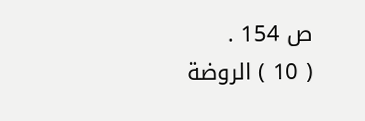ص 154 .
( 10 ) الروضة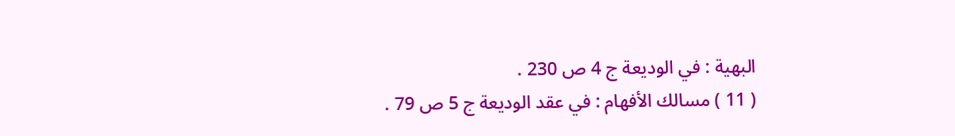البهية : في الوديعة ج 4 ص 230 .
( 11 ) مسالك الأفهام : في عقد الوديعة ج 5 ص 79 .